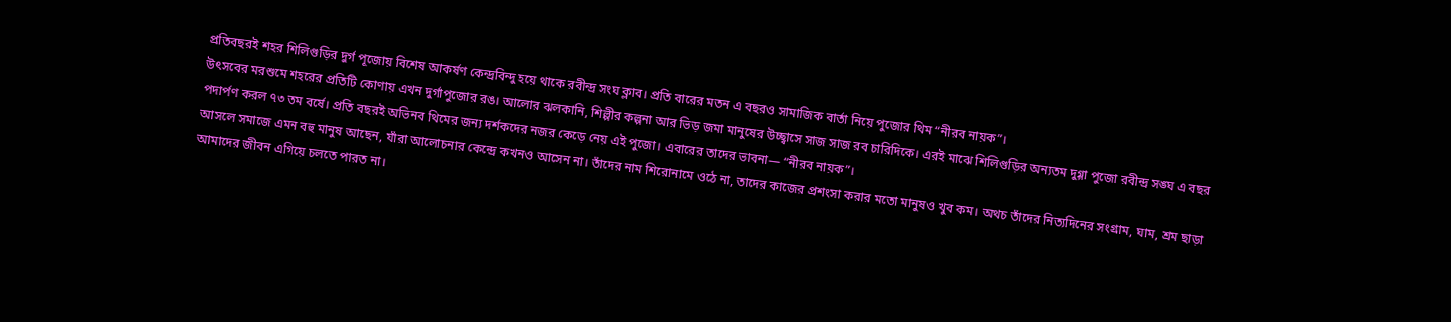প্রতিবছরই শহর শিলিগুড়ির দুর্গ পূজোয় বিশেষ আকর্ষণ কেন্দ্রবিন্দু হয়ে থাকে রবীন্দ্র সংঘ ক্লাব। প্রতি বারের মতন এ বছরও সামাজিক বার্তা নিয়ে পুজোর থিম “নীরব নায়ক”।
উৎসবের মরশুমে শহরের প্রতিটি কোণায় এখন দুর্গাপুজোর রঙ। আলোর ঝলকানি, শিল্পীর কল্পনা আর ভিড় জমা মানুষের উচ্ছ্বাসে সাজ সাজ রব চারিদিকে। এরই মাঝে শিলিগুড়ির অন্যতম দুগ্গা পুজো রবীন্দ্র সঙ্ঘ এ বছর পদার্পণ করল ৭৩ তম বর্ষে। প্রতি বছরই অভিনব থিমের জন্য দর্শকদের নজর কেড়ে নেয় এই পুজো। এবারের তাদের ভাবনা— “নীরব নায়ক”।
আসলে সমাজে এমন বহু মানুষ আছেন, যাঁরা আলোচনার কেন্দ্রে কখনও আসেন না। তাঁদের নাম শিরোনামে ওঠে না, তাদের কাজের প্রশংসা করার মতো মানুষও খুব কম। অথচ তাঁদের নিত্যদিনের সংগ্রাম, ঘাম, শ্রম ছাড়া আমাদের জীবন এগিয়ে চলতে পারত না।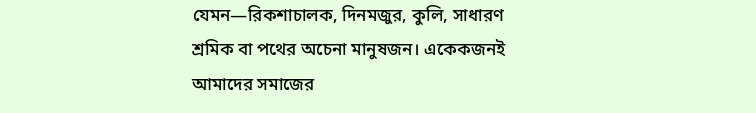যেমন—রিকশাচালক, দিনমজুর, কুলি, সাধারণ শ্রমিক বা পথের অচেনা মানুষজন। একেকজনই আমাদের সমাজের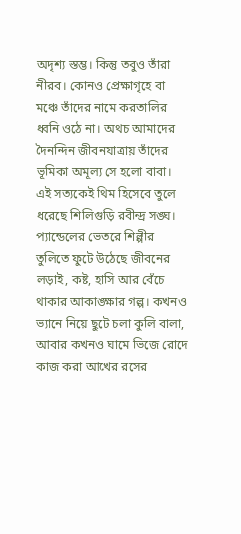অদৃশ্য স্তম্ভ। কিন্তু তবুও তাঁরা নীরব। কোনও প্রেক্ষাগৃহে বা মঞ্চে তাঁদের নামে করতালির ধ্বনি ওঠে না। অথচ আমাদের দৈনন্দিন জীবনযাত্রায় তাঁদের ভূমিকা অমূল্য সে হলো বাবা।
এই সত্যকেই থিম হিসেবে তুলে ধরেছে শিলিগুড়ি রবীন্দ্র সঙ্ঘ। প্যান্ডেলের ভেতরে শিল্পীর তুলিতে ফুটে উঠেছে জীবনের লড়াই, কষ্ট, হাসি আর বেঁচে থাকার আকাঙ্ক্ষার গল্প। কখনও ভ্যানে নিয়ে ছুটে চলা কুলি বালা, আবার কখনও ঘামে ভিজে রোদে কাজ করা আখের রসের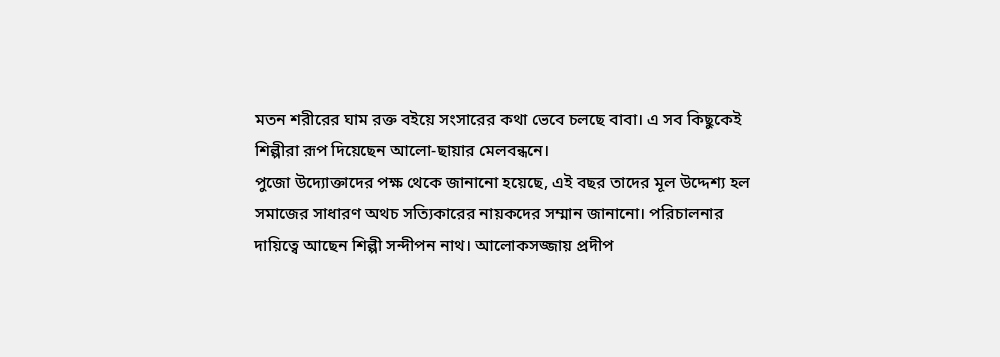মতন শরীরের ঘাম রক্ত বইয়ে সংসারের কথা ভেবে চলছে বাবা। এ সব কিছুকেই শিল্পীরা রূপ দিয়েছেন আলো-ছায়ার মেলবন্ধনে।
পুজো উদ্যোক্তাদের পক্ষ থেকে জানানো হয়েছে, এই বছর তাদের মূল উদ্দেশ্য হল সমাজের সাধারণ অথচ সত্যিকারের নায়কদের সম্মান জানানো। পরিচালনার দায়িত্বে আছেন শিল্পী সন্দীপন নাথ। আলোকসজ্জায় প্রদীপ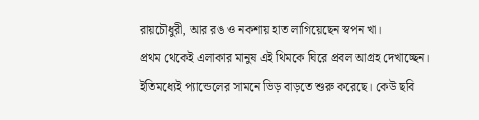রায়চৌধুরী, আর রঙ ও নকশায় হাত লাগিয়েছেন স্বপন খা।
প্রথম থেকেই এলাকার মানুষ এই থিমকে ঘিরে প্রবল আগ্রহ দেখাচ্ছেন। ইতিমধ্যেই প্যান্ডেলের সামনে ভিড় বাড়তে শুরু করেছে। কেউ ছবি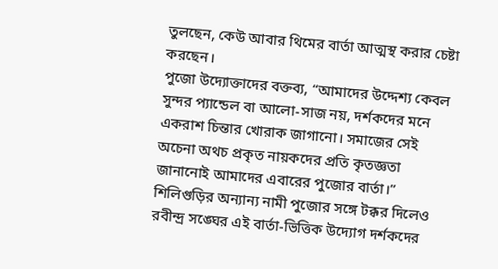তুলছেন, কেউ আবার থিমের বার্তা আত্মস্থ করার চেষ্টা করছেন।
পুজো উদ্যোক্তাদের বক্তব্য, “আমাদের উদ্দেশ্য কেবল সুন্দর প্যান্ডেল বা আলো-সাজ নয়, দর্শকদের মনে একরাশ চিন্তার খোরাক জাগানো। সমাজের সেই অচেনা অথচ প্রকৃত নায়কদের প্রতি কৃতজ্ঞতা জানানোই আমাদের এবারের পুজোর বার্তা।”
শিলিগুড়ির অন্যান্য নামী পুজোর সঙ্গে টক্কর দিলেও রবীন্দ্র সঙ্ঘের এই বার্তা-ভিত্তিক উদ্যোগ দর্শকদের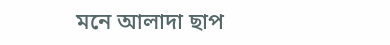মনে আলাদা ছাপ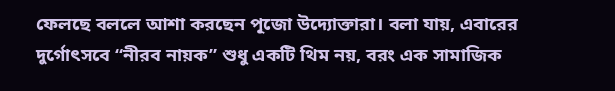ফেলছে বললে আশা করছেন পূজো উদ্যোক্তারা। বলা যায়, এবারের দুর্গোৎসবে “নীরব নায়ক” শুধু একটি থিম নয়, বরং এক সামাজিক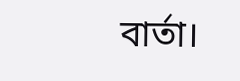বার্তা।